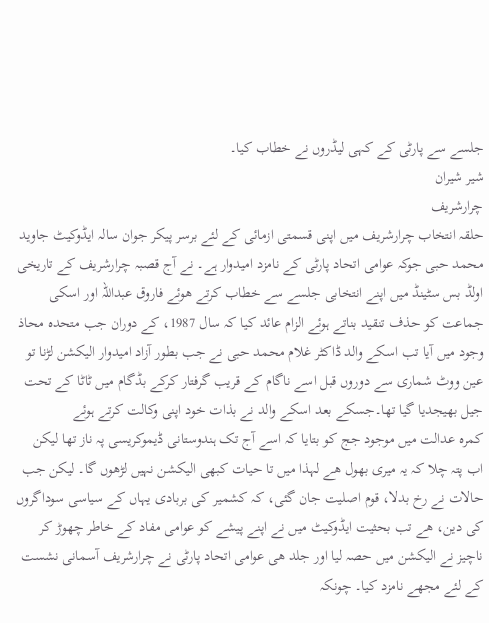جلسے سے پارٹی کے کہی لیڈروں نے خطاب کیا۔
شیر شیران
چرارشریف
حلقہ انتخاب چرارشریف میں اپنی قسمتی ازمائی کے لئے برسر پیکر جوان سالہ ایڈوکیٹ جاوید محمد حبی جوکہ عوامی اتحاد پارٹی کے نامزد امیدوار ہے۔ نے آج قصبہ چرارشریف کے تاریخی اولڈ بس سٹینڈ میں اپنے انتخابی جلسے سے خطاب کرتے ھوئے فاروق عبداللہ اور اسکی جماعت کو حذف تنقید بناتے ہوئے الزام عائد کیا کہ سال 1987، کے دوران جب متحدہ محاذ وجود میں آیا تب اسکے والد ڈاکٹر غلام محمد حبی نے جب بطور آزاد امیدوار الیکشن لڑنا تو عین ووٹ شماری سے دوروں قبل اسے ناگام کے قریب گرفتار کرکے بڈگام میں ٹاٹا کے تحت جیل بھیجدیا گیا تھا۔جسکے بعد اسکے والد نے بذات خود اپنی وکالت کرتے ہوئے
کمرہ عدالت میں موجود جج کو بتایا کہ اسے آج تک ہندوستانی ڈیموکریسی پہ ناز تھا لیکن اب پتہ چلا کہ یہ میری بھول ھے لہذا میں تا حیات کبھی الیکشن نہیں لڑھوں گا۔ لیکن جب حالات نے رخ بدلا، قوم اصلیت جان گئی، کہ کشمیر کی بربادی یہاں کے سیاسی سوداگروں کی دین، ھے تب بحثیت ایڈوکیٹ میں نے اپنے پیشے کو عوامی مفاد کے خاطر چھوڑ کر ناچیز نے الیکشن میں حصہ لیا اور جلد ھی عوامی اتحاد پارٹی نے چرارشریف آسمانی نشست کے لئے مجھے نامزد کیا۔ چونکہ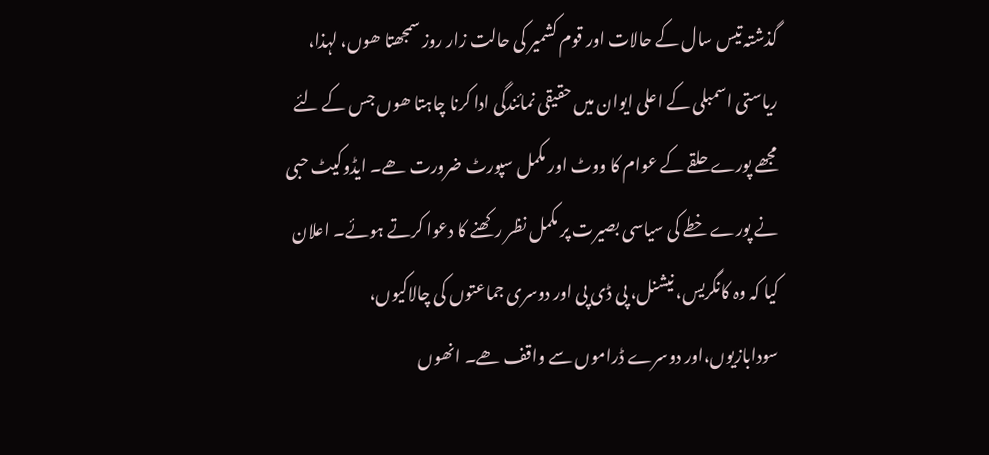گذشتہ تیس سال کے حالات اور قوم کشمیر کی حالت زار روز سمجھتا ھوں، لہذا، ریاستی اسمبلی کے اعلی ایوان میں حقیقی نمائندگی ادا کرنا چاہتا ھوں جس کے لئے مجھے پورے حلقے کے عوام کا ووٹ اور مکمل سپورٹ ضرورت ھے۔ ایڈوکیٹ حبی نے پورے خطے کی سیاسی بصیرت پر مکمل نظر رکھنے کا دعوا کرتے ہوئے۔ اعلان کیا کہ وہ کانگریس، نیشنل، پی ڈی پی اور دوسری جماعتوں کی چالاکیوں، سودابازیوں،اور دوسرے ڈراموں سے واقف ھے۔ انھوں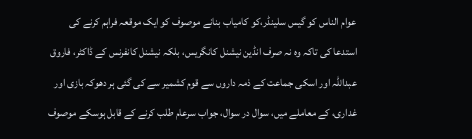عوام الناس کو گیس سلینڈر،کو کامیاب بنانے موصوف کو ایک موقعہ فراہم کرنے کی استدعا کی تاکہ وہ نہ صرف انڈین نیشنل کانگریس، بلکہ نیشنل کانفرنس کے ڈاکٹر، فاروق عبداللہ اور اسکی جماعت کے ذمہ داروں سے قوم کشمیر سے کی گئی ہر دھوکہ بازی اور غداری، کے معاملے میں، سوال در سوال، جواب سرعام طلب کرنے کے قابل ہوسکے موصوف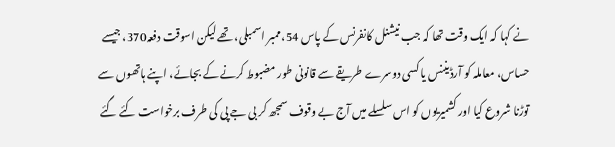نے کہا کہ ایک وقت تھا کہ جب نیشنل کانفرنس کے پاس 54،ممبر اسمبلی، تھے لیکن اسوقت دفعہ370، جیسے حساس، معاملہ کو آرڈیننس یا کسی دوسرے طریقے سے قانونی طور مضبوط کرنے کے بجائے، اپنے ہاتھوں سے توڑنا شروع کیا اور کشمیریوں کو اس سلسلے میں آج بے وقوف سمجھ کر بی جے پی کی طرف برخواست کئے گئے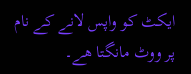ایکٹ کو واپس لانے کے نام پر ووٹ مانگتا ھے۔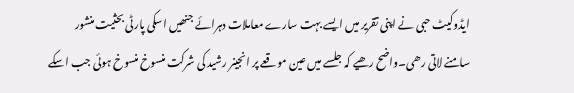ایڈوکیٹ حبی نے اپنی تقریر میں ایسے بہت سارے معاملات دہرائے جنھیں اسکی پارٹی بحثیت منشور سامنے لاتی رھی۔واضح رھیے کہ جلسے میں عین موقعے پر انجینر رشید کی شرکت منسوخ منسوخ ہوئی جب اسکے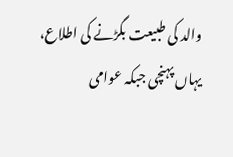والد کی طبیعت بگڑنے کی اطلاع، یہاں پہنچی جبکہ عوامی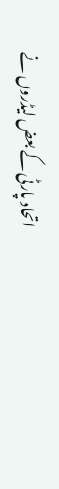اتحاد پارٹی کے بعض لیڈروں نے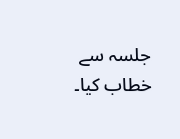جلسہ سے خطاب کیا۔